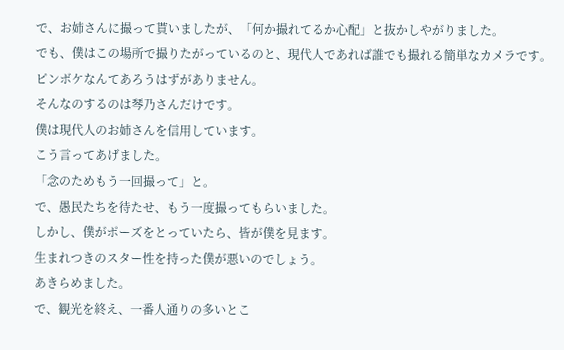で、お姉さんに撮って貰いましたが、「何か撮れてるか心配」と抜かしやがりました。
でも、僕はこの場所で撮りたがっているのと、現代人であれば誰でも撮れる簡単なカメラです。
ピンボケなんてあろうはずがありません。
そんなのするのは琴乃さんだけです。
僕は現代人のお姉さんを信用しています。
こう言ってあげました。
「念のためもう一回撮って」と。
で、愚民たちを待たせ、もう一度撮ってもらいました。
しかし、僕がポーズをとっていたら、皆が僕を見ます。
生まれつきのスター性を持った僕が悪いのでしょう。
あきらめました。
で、観光を終え、一番人通りの多いとこ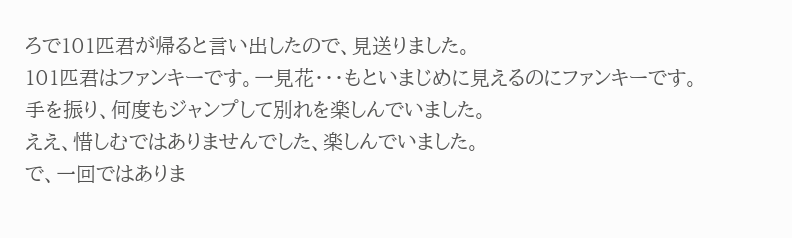ろで101匹君が帰ると言い出したので、見送りました。
101匹君はファンキーです。一見花・・・もといまじめに見えるのにファンキーです。
手を振り、何度もジャンプして別れを楽しんでいました。
ええ、惜しむではありませんでした、楽しんでいました。
で、一回ではありま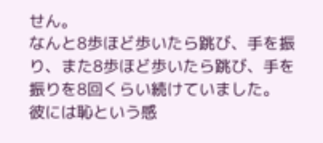せん。
なんと8歩ほど歩いたら跳び、手を振り、また8歩ほど歩いたら跳び、手を振りを8回くらい続けていました。
彼には恥という感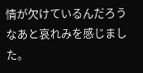情が欠けているんだろうなあと哀れみを感じました。